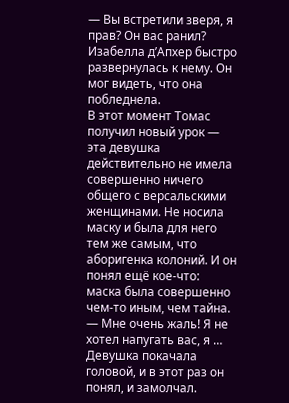— Вы встретили зверя, я прав? Он вас ранил?
Изабелла д’Апхер быстро развернулась к нему. Он мог видеть, что она побледнела.
В этот момент Томас получил новый урок — эта девушка действительно не имела совершенно ничего общего с версальскими женщинами. Не носила маску и была для него тем же самым, что аборигенка колоний. И он понял ещё кое-что: маска была совершенно чем-то иным, чем тайна.
— Мне очень жаль! Я не хотел напугать вас, я …
Девушка покачала головой, и в этот раз он понял, и замолчал.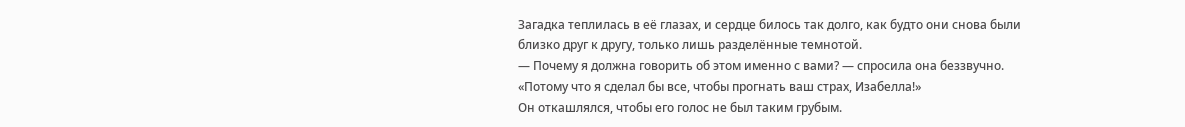Загадка теплилась в её глазах, и сердце билось так долго, как будто они снова были близко друг к другу, только лишь разделённые темнотой.
— Почему я должна говорить об этом именно с вами? — спросила она беззвучно.
«Потому что я сделал бы все, чтобы прогнать ваш страх, Изабелла!»
Он откашлялся, чтобы его голос не был таким грубым.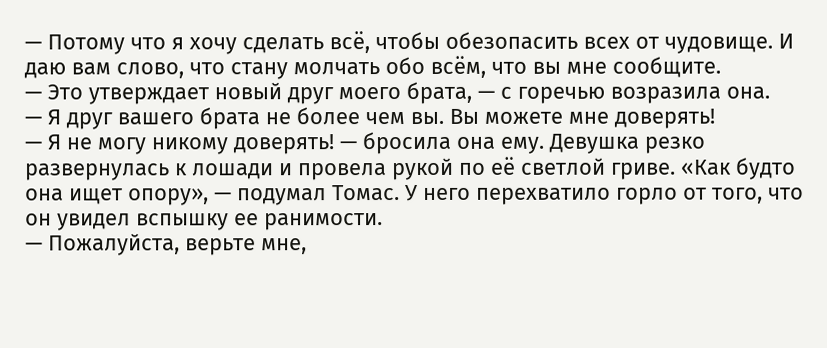— Потому что я хочу сделать всё, чтобы обезопасить всех от чудовище. И даю вам слово, что стану молчать обо всём, что вы мне сообщите.
— Это утверждает новый друг моего брата, — с горечью возразила она.
— Я друг вашего брата не более чем вы. Вы можете мне доверять!
— Я не могу никому доверять! — бросила она ему. Девушка резко развернулась к лошади и провела рукой по её светлой гриве. «Как будто она ищет опору», — подумал Томас. У него перехватило горло от того, что он увидел вспышку ее ранимости.
— Пожалуйста, верьте мне,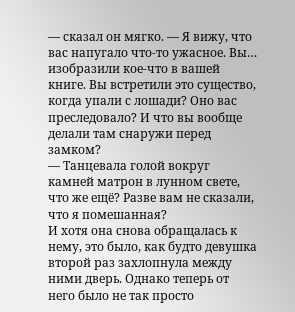— сказал он мягко. — Я вижу, что вас напугало что-то ужасное. Вы… изобразили кое-что в вашей книге. Вы встретили это существо, когда упали с лошади? Оно вас преследовало? И что вы вообще делали там снаружи перед замком?
— Танцевала голой вокруг камней матрон в лунном свете, что же ещё? Разве вам не сказали, что я помешанная?
И хотя она снова обращалась к нему, это было, как будто девушка второй раз захлопнула между ними дверь. Однако теперь от него было не так просто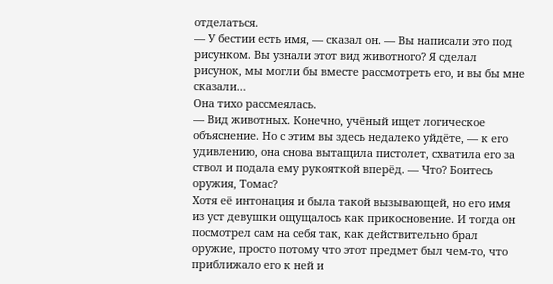отделаться.
— У бестии есть имя, — сказал он. — Вы написали это под рисунком. Вы узнали этот вид животного? Я сделал рисунок, мы могли бы вместе рассмотреть его, и вы бы мне сказали…
Она тихо рассмеялась.
— Вид животных. Конечно, учёный ищет логическое объяснение. Но с этим вы здесь недалеко уйдёте, — к его удивлению, она снова вытащила пистолет, схватила его за ствол и подала ему рукояткой вперёд. — Что? Боитесь оружия, Томас?
Хотя её интонация и была такой вызывающей, но его имя из уст девушки ощущалось как прикосновение. И тогда он посмотрел сам на себя так, как действительно брал оружие, просто потому что этот предмет был чем-то, что приближало его к ней и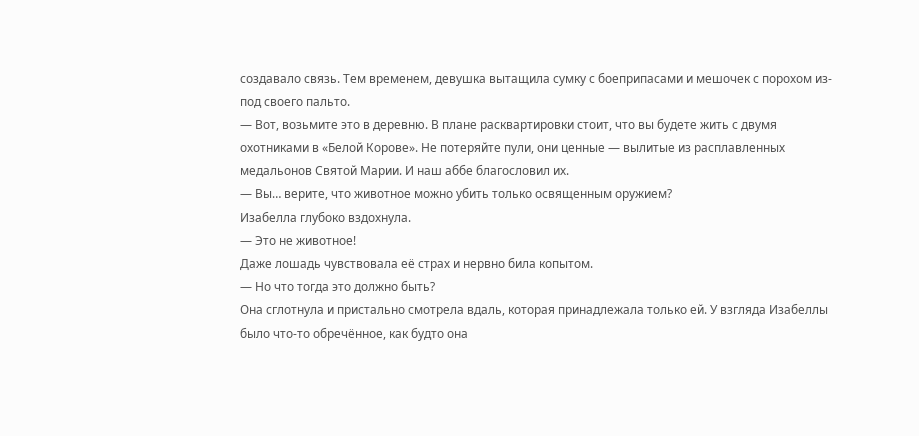создавало связь. Тем временем, девушка вытащила сумку с боеприпасами и мешочек с порохом из-под своего пальто.
— Вот, возьмите это в деревню. В плане расквартировки стоит, что вы будете жить с двумя охотниками в «Белой Корове». Не потеряйте пули, они ценные — вылитые из расплавленных медальонов Святой Марии. И наш аббе благословил их.
— Вы… верите, что животное можно убить только освященным оружием?
Изабелла глубоко вздохнула.
— Это не животное!
Даже лошадь чувствовала её страх и нервно била копытом.
— Но что тогда это должно быть?
Она сглотнула и пристально смотрела вдаль, которая принадлежала только ей. У взгляда Изабеллы было что-то обречённое, как будто она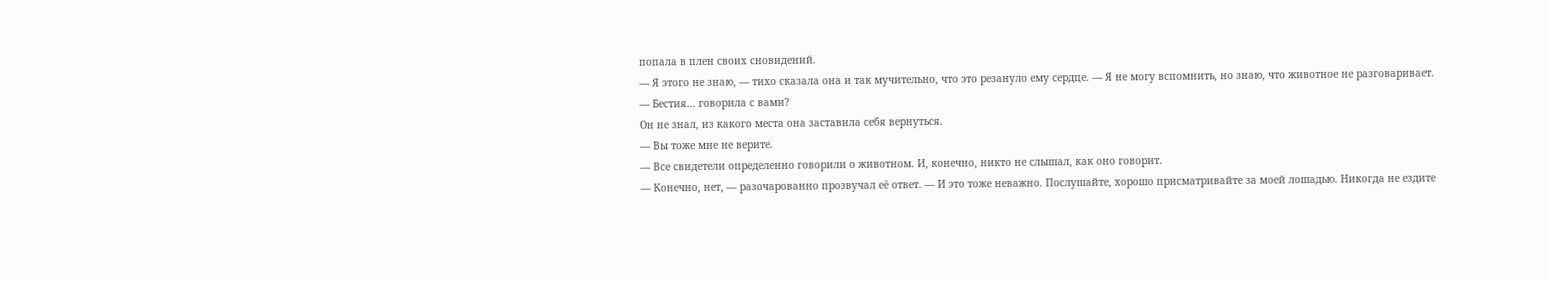попала в плен своих сновидений.
— Я этого не знаю, — тихо сказала она и так мучительно, что это резануло ему сердце. — Я не могу вспомнить, но знаю, что животное не разговаривает.
— Бестия… говорила с вами?
Он не знал, из какого места она заставила себя вернуться.
— Вы тоже мне не верите.
— Все свидетели определенно говорили о животном. И, конечно, никто не слышал, как оно говорит.
— Конечно, нет, — разочарованно прозвучал её ответ. — И это тоже неважно. Послушайте, хорошо присматривайте за моей лошадью. Никогда не ездите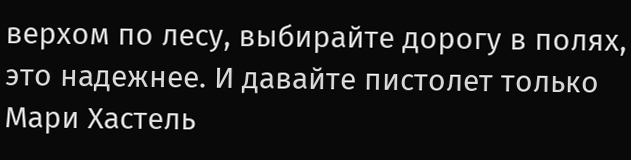верхом по лесу, выбирайте дорогу в полях, это надежнее. И давайте пистолет только Мари Хастель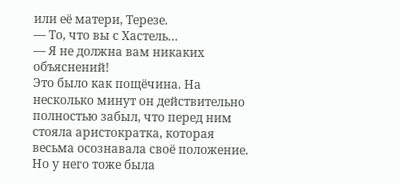или её матери, Терезе.
— То, что вы с Хастель…
— Я не должна вам никаких объяснений!
Это было как пощёчина. На несколько минут он действительно полностью забыл, что перед ним стояла аристократка, которая весьма осознавала своё положение. Но у него тоже была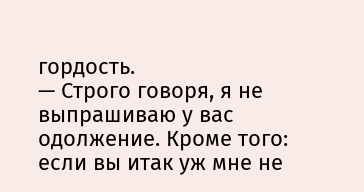гордость.
— Строго говоря, я не выпрашиваю у вас одолжение. Кроме того: если вы итак уж мне не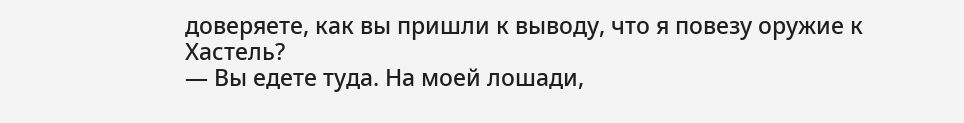доверяете, как вы пришли к выводу, что я повезу оружие к Хастель?
— Вы едете туда. На моей лошади,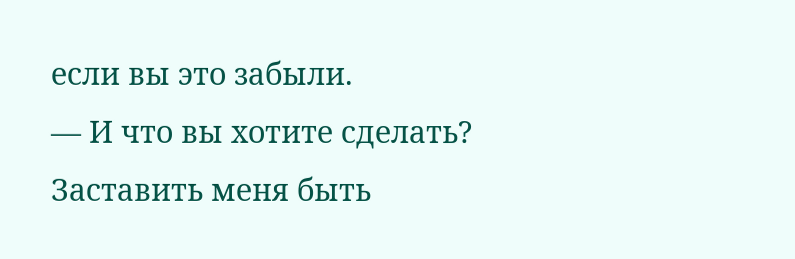если вы это забыли.
— И что вы хотите сделать? Заставить меня быть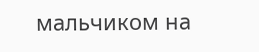мальчиком на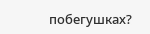побегушках?